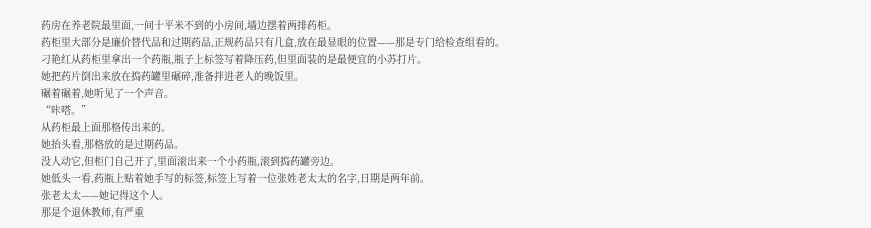药房在养老院最里面,一间十平米不到的小房间,墙边摆着两排药柜。
药柜里大部分是廉价替代品和过期药品,正规药品只有几盒,放在最显眼的位置——那是专门给检查组看的。
刁艳红从药柜里拿出一个药瓶,瓶子上标签写着降压药,但里面装的是最便宜的小苏打片。
她把药片倒出来放在捣药罐里碾碎,准备拌进老人的晚饭里。
碾着碾着,她听见了一个声音。
“咔嗒。”
从药柜最上面那格传出来的。
她抬头看,那格放的是过期药品。
没人动它,但柜门自己开了,里面滚出来一个小药瓶,滚到捣药罐旁边。
她低头一看,药瓶上贴着她手写的标签,标签上写着一位张姓老太太的名字,日期是两年前。
张老太太——她记得这个人。
那是个退休教师,有严重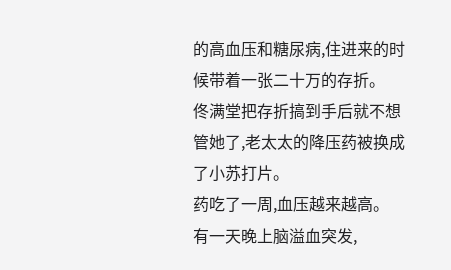的高血压和糖尿病,住进来的时候带着一张二十万的存折。
佟满堂把存折搞到手后就不想管她了,老太太的降压药被换成了小苏打片。
药吃了一周,血压越来越高。
有一天晚上脑溢血突发,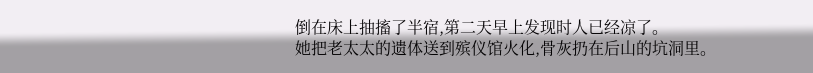倒在床上抽搐了半宿,第二天早上发现时人已经凉了。
她把老太太的遗体送到殡仪馆火化,骨灰扔在后山的坑洞里。